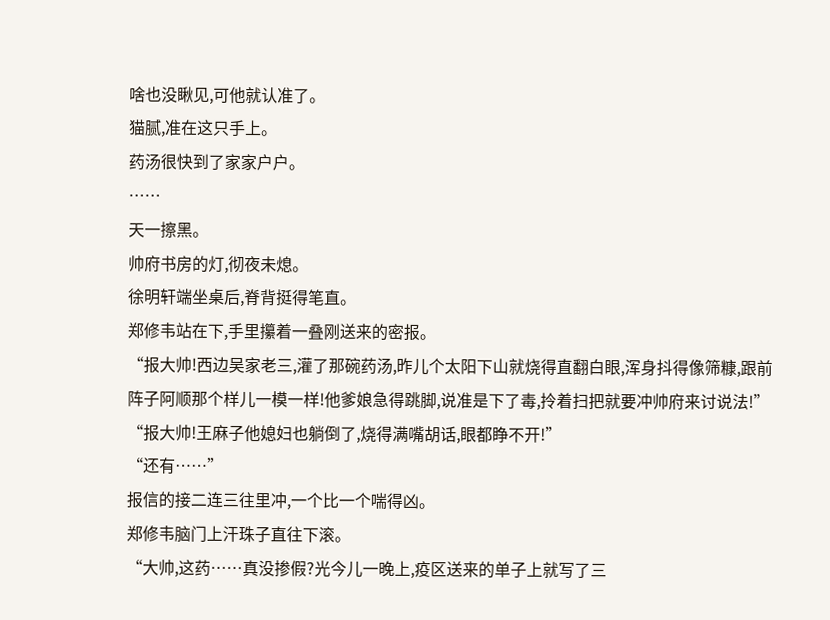啥也没瞅见,可他就认准了。
猫腻,准在这只手上。
药汤很快到了家家户户。
……
天一擦黑。
帅府书房的灯,彻夜未熄。
徐明轩端坐桌后,脊背挺得笔直。
郑修韦站在下,手里攥着一叠刚送来的密报。
“报大帅!西边吴家老三,灌了那碗药汤,昨儿个太阳下山就烧得直翻白眼,浑身抖得像筛糠,跟前阵子阿顺那个样儿一模一样!他爹娘急得跳脚,说准是下了毒,拎着扫把就要冲帅府来讨说法!”
“报大帅!王麻子他媳妇也躺倒了,烧得满嘴胡话,眼都睁不开!”
“还有……”
报信的接二连三往里冲,一个比一个喘得凶。
郑修韦脑门上汗珠子直往下滚。
“大帅,这药……真没掺假?光今儿一晚上,疫区送来的单子上就写了三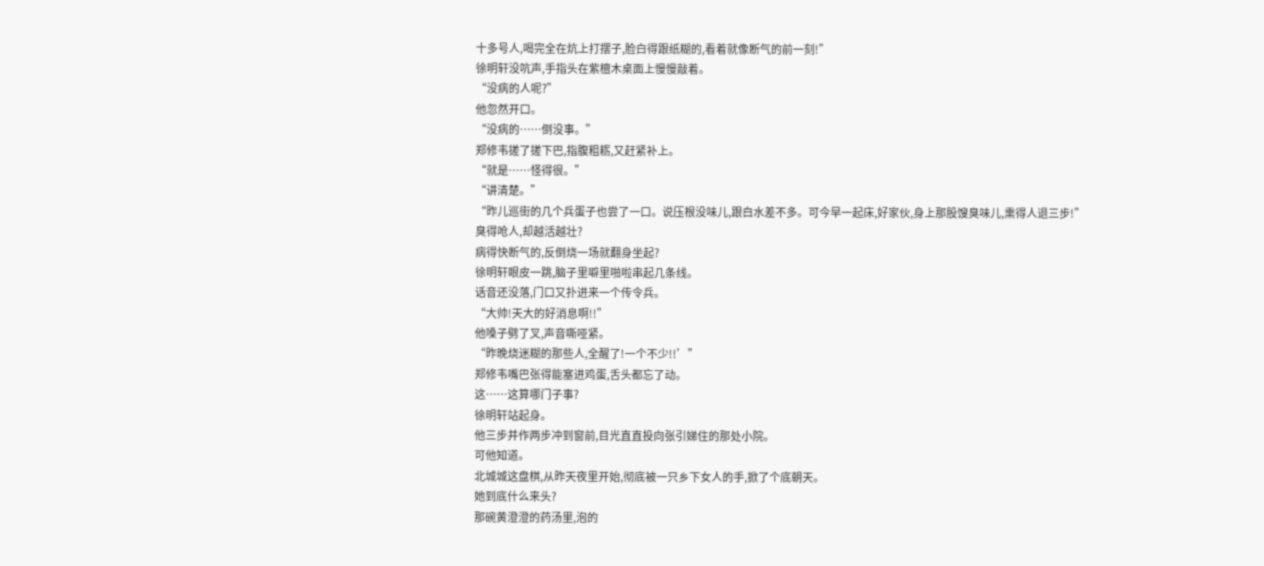十多号人,喝完全在炕上打摆子,脸白得跟纸糊的,看着就像断气的前一刻!”
徐明轩没吭声,手指头在紫檀木桌面上慢慢敲着。
“没病的人呢?”
他忽然开口。
“没病的……倒没事。”
郑修韦搓了搓下巴,指腹粗粝,又赶紧补上。
“就是……怪得很。”
“讲清楚。”
“昨儿巡街的几个兵蛋子也尝了一口。说压根没味儿,跟白水差不多。可今早一起床,好家伙,身上那股馊臭味儿,熏得人退三步!”
臭得呛人,却越活越壮?
病得快断气的,反倒烧一场就翻身坐起?
徐明轩眼皮一跳,脑子里噼里啪啦串起几条线。
话音还没落,门口又扑进来一个传令兵。
“大帅!天大的好消息啊!!”
他嗓子劈了叉,声音嘶哑紧。
“昨晚烧迷糊的那些人,全醒了!一个不少!!’”
郑修韦嘴巴张得能塞进鸡蛋,舌头都忘了动。
这……这算哪门子事?
徐明轩站起身。
他三步并作两步冲到窗前,目光直直投向张引娣住的那处小院。
可他知道。
北城城这盘棋,从昨天夜里开始,彻底被一只乡下女人的手,掀了个底朝天。
她到底什么来头?
那碗黄澄澄的药汤里,泡的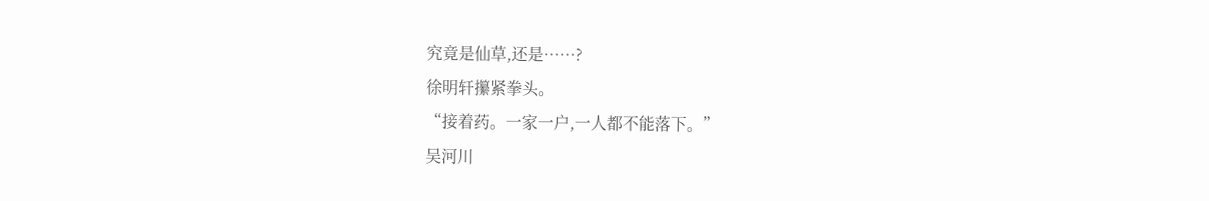究竟是仙草,还是……?
徐明轩攥紧拳头。
“接着药。一家一户,一人都不能落下。”
吴河川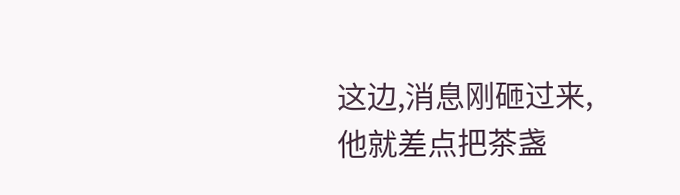这边,消息刚砸过来,他就差点把茶盏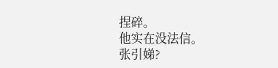捏碎。
他实在没法信。
张引娣?